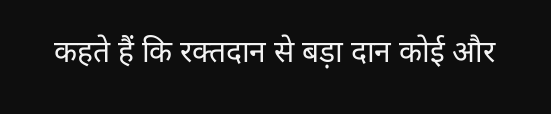कहते हैं कि रक्तदान से बड़ा दान कोई और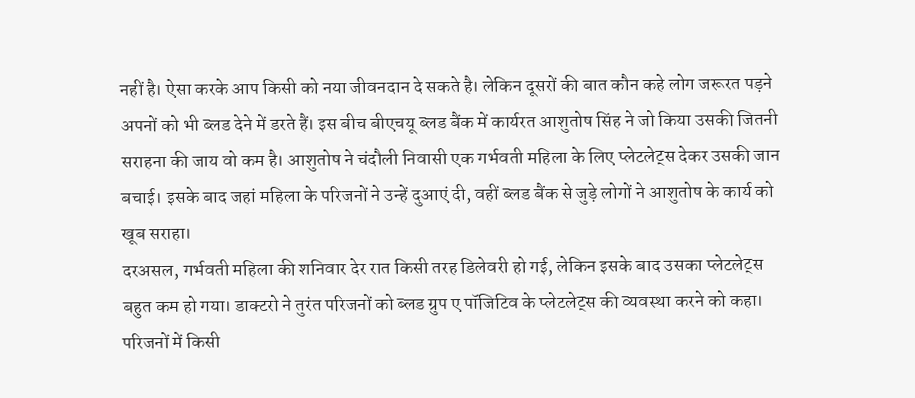नहीं है। ऐसा करके आप किसी को नया जीवनदान दे सकते है। लेकिन दूसरों की बात कौन कहे लोग जरूरत पड़ने अपनों को भी ब्लड देने में डरते हैं। इस बीच बीएचयू ब्लड बैंक में कार्यरत आशुतोष सिंह ने जो किया उसकी जितनी सराहना की जाय वो कम है। आशुतोष ने चंदौली निवासी एक गर्भवती महिला के लिए प्लेटलेट्स देकर उसकी जान बचाई। इसके बाद जहां महिला के परिजनों ने उन्हें दुआएं दी, वहीं ब्लड बैंक से जुड़े लोगों ने आशुतोष के कार्य को खूब सराहा।
दरअसल, गर्भवती महिला की शनिवार देर रात किसी तरह डिलेवरी हो गई, लेकिन इसके बाद उसका प्लेटलेट्स बहुत कम हो गया। डाक्टरो ने तुरंत परिजनों को ब्लड ग्रुप ए पॉजिटिव के प्लेटलेट्स की व्यवस्था करने को कहा। परिजनों में किसी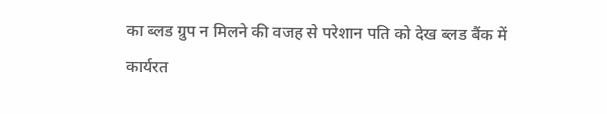का ब्लड ग्रुप न मिलने की वजह से परेशान पति को देख ब्लड बैंक में कार्यरत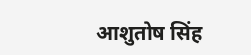आशुतोष सिंह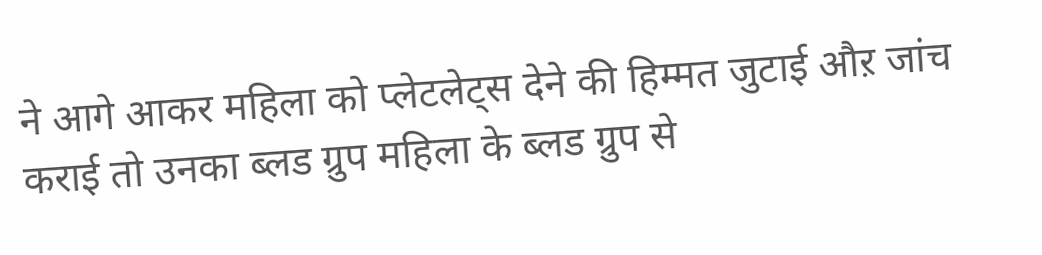ने आगे आकर महिला को प्लेटलेट्स देने की हिम्मत जुटाई औऱ जांच कराई तो उनका ब्लड ग्रुप महिला के ब्लड ग्रुप से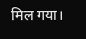मिल गया।